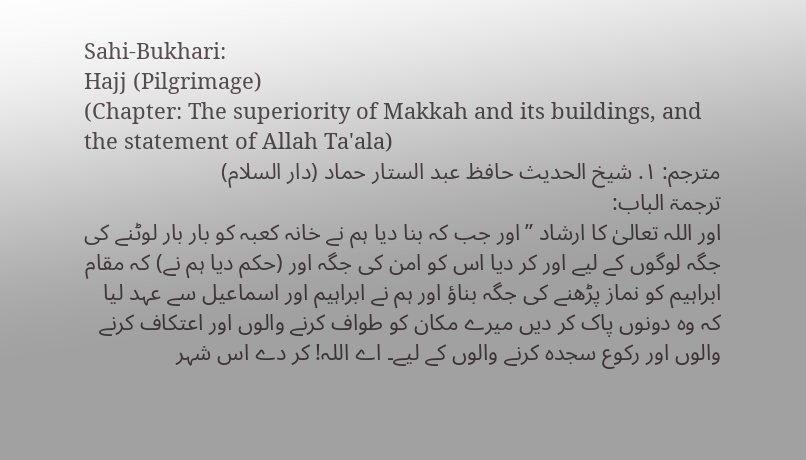Sahi-Bukhari:
Hajj (Pilgrimage)
(Chapter: The superiority of Makkah and its buildings, and the statement of Allah Ta'ala)
مترجم: ١. شیخ الحدیث حافظ عبد الستار حماد (دار السلام)
ترجمۃ الباب:
اور اللہ تعالیٰ کا ارشاد ”اور جب کہ بنا دیا ہم نے خانہ کعبہ کو بار بار لوٹنے کی جگہ لوگوں کے لیے اور کر دیا اس کو امن کی جگہ اور (حکم دیا ہم نے) کہ مقام ابراہیم کو نماز پڑھنے کی جگہ بناؤ اور ہم نے ابراہیم اور اسماعیل سے عہد لیا کہ وہ دونوں پاک کر دیں میرے مکان کو طواف کرنے والوں اور اعتکاف کرنے والوں اور رکوع سجدہ کرنے والوں کے لیے۔ اے اللہ! کر دے اس شہر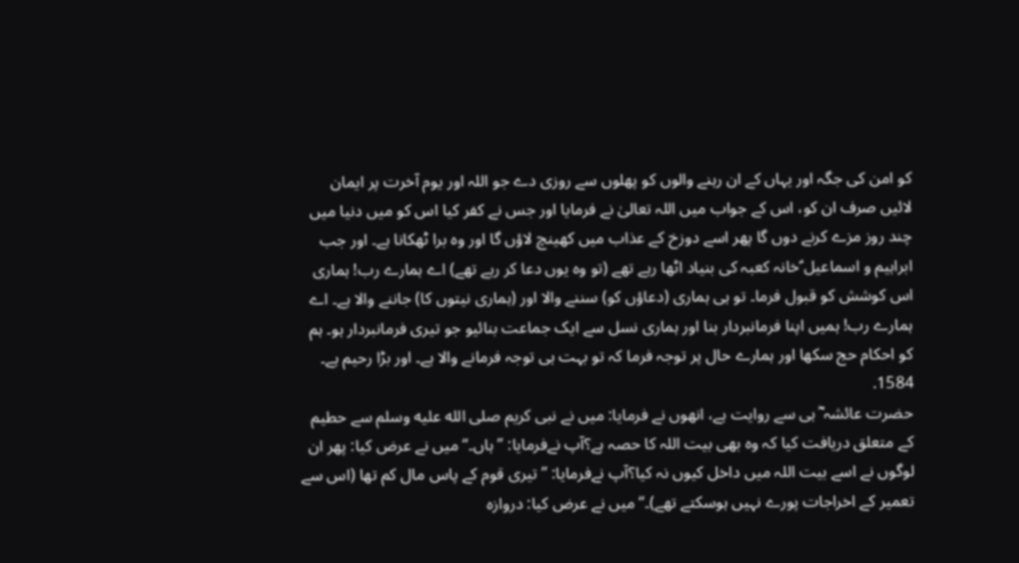کو امن کی جگہ اور یہاں کے ان رہنے والوں کو پھلوں سے روزی دے جو اللہ اور یوم آخرت پر ایمان لائیں صرف ان کو، اس کے جواب میں اللہ تعالیٰ نے فرمایا اور جس نے کفر کیا اس کو میں دنیا میں چند روز مزے کرنے دوں گا پھر اسے دوزخ کے عذاب میں کھینچ لاؤں گا اور وہ برا ٹھکانا ہے۔ اور جب ابراہیم و اسماعیل ؑخانہ کعبہ کی بنیاد اٹھا رہے تھے (تو وہ یوں دعا کر رہے تھے) اے ہمارے رب! ہماری اس کوشش کو قبول فرما۔ تو ہی ہماری (دعاؤں کو) سننے والا اور (ہماری نیتوں کا) جاننے والا ہے۔ اے ہمارے رب! ہمیں اپنا فرمانبردار بنا اور ہماری نسل سے ایک جماعت بنائیو جو تیری فرمانبردار ہو۔ ہم کو احکام حج سکھا اور ہمارے حال پر توجہ فرما کہ تو بہت ہی توجہ فرمانے والا ہے۔ اور بڑا رحیم ہے۔
1584.
حضرت عائشہ ؓ ہی سے روایت ہے، انھوں نے فرمایا: میں نے نبی کریم صلى الله عليه وسلم سے حطیم کے متعلق دریافت کیا کہ وہ بھی بیت اللہ کا حصہ ہے؟آپ نےفرمایا: ’’ہاں۔‘‘ میں نے عرض کیا: پھر ان لوگوں نے اسے بیت اللہ میں داخل کیوں نہ کیا؟آپ نےفرمایا: ’’تیری قوم کے پاس مال کم تھا (اس سے تعمیر کے اخراجات پورے نہیں ہوسکتے تھے)۔‘‘ میں نے عرض کیا: دروازہ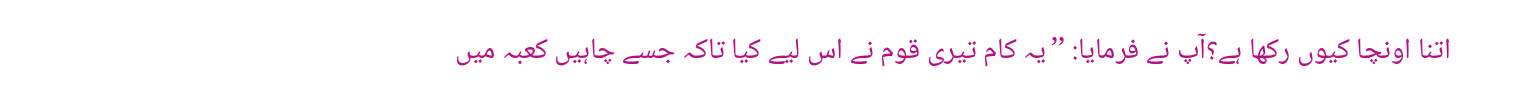اتنا اونچا کیوں رکھا ہے؟آپ نے فرمایا: ’’یہ کام تیری قوم نے اس لیے کیا تاکہ جسے چاہیں کعبہ میں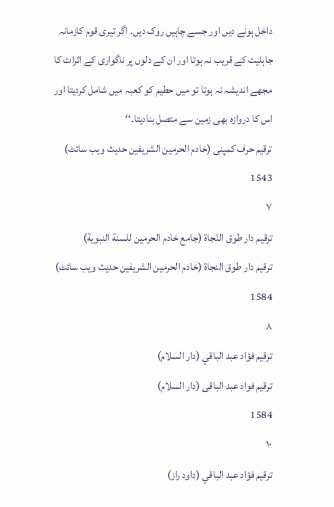داخل ہونے دیں اور جسے چاہیں روک دیں۔ اگر تیری قوم کازمانہ جاہلیت کے قریب نہ ہوتا اور ان کے دلوں پر ناگواری کے اثرات کا مجھے اندیشہ نہ ہوتا تو میں حطیم کو کعبہ میں شامل کردیتا اور اس کا دروازہ بھی زمین سے متصل بنادیتا۔‘‘
ترقیم حرف کمپنی (خادم الحرمین الشریفین حدیث ویب سائٹ)
1543
٧
ترقيم دار طوق النّجاة (جامع خادم الحرمين للسنة النبوية)
ترقیم دار طوق النجاۃ (خادم الحرمین الشریفین حدیث ویب سائٹ)
1584
٨
ترقيم فؤاد عبد الباقي (دار السلام)
ترقیم فواد عبد الباقی (دار السلام)
1584
١٠
ترقيم فؤاد عبد الباقي (داود راز)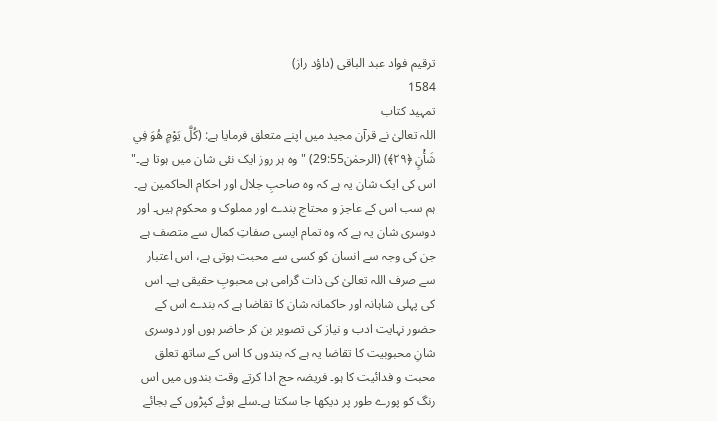ترقیم فواد عبد الباقی (داؤد راز)
1584
تمہید کتاب
اللہ تعالیٰ نے قرآن مجید میں اپنے متعلق فرمایا ہے: (كُلَّ يَوْمٍ هُوَ فِي شَأْنٍ ﴿٢٩﴾) (الرحمٰن29:55) "وہ ہر روز ایک نئی شان میں ہوتا ہے۔" اس کی ایک شان یہ ہے کہ وہ صاحبِ جلال اور احکام الحاکمین ہے۔ ہم سب اس کے عاجز و محتاج بندے اور مملوک و محکوم ہیں۔ اور دوسری شان یہ ہے کہ وہ تمام ایسی صفاتِ کمال سے متصف ہے جن کی وجہ سے انسان کو کسی سے محبت ہوتی ہے، اس اعتبار سے صرف اللہ تعالیٰ کی ذات گرامی ہی محبوبِ حقیقی ہے۔ اس کی پہلی شاہانہ اور حاکمانہ شان کا تقاضا ہے کہ بندے اس کے حضور نہایت ادب و نیاز کی تصویر بن کر حاضر ہوں اور دوسری شانِ محبوبیت کا تقاضا یہ ہے کہ بندوں کا اس کے ساتھ تعلق محبت و فدائیت کا ہو۔ فریضہ حج ادا کرتے وقت بندوں میں اس رنگ کو پورے طور پر دیکھا جا سکتا ہے۔سلے ہوئے کپڑوں کے بجائے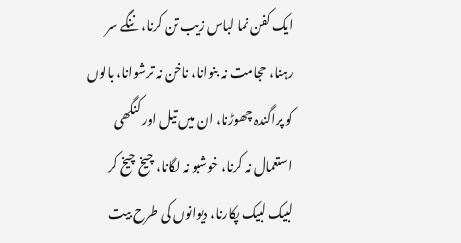ایک کفن نما لباس زیب تن کرنا، ننگے سر رہنا، حجامت نہ بنوانا، ناخن نہ ترشوانا، بالوں کو پراگندہ چھوڑنا، ان میں تیل اور کنگھی استعمال نہ کرنا، خوشبو نہ لگانا، چیخ چیخ کر لبیک لبیک پکارنا، دیوانوں کی طرح بیت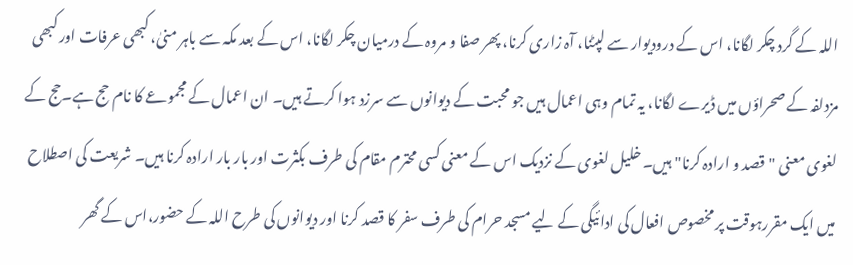اللہ کے گرد چکر لگانا، اس کے درودیوار سے لپٹنا، آہ زاری کرنا، پھر صفا و مروہ کے درمیان چکر لگانا، اس کے بعد مکہ سے باہر منیٰ، کبھی عرفات اور کبھی مزدلفہ کے صحراؤں میں ڈیرے لگانا، یہ تمام وہی اعمال ہیں جو محبت کے دیوانوں سے سرزد ہوا کرتے ہیں۔ ان اعمال کے مجموعے کا نام حج ہے۔حج کے لغوی معنی "قصد و ارادہ کرنا" ہیں۔ خلیل لغوی کے نزدیک اس کے معنی کسی محترم مقام کی طرف بکثرت اور بار بار ارادہ کرنا ہیں۔ شریعت کی اصطلاح میں ایک مقررہوقت پر مخصوص افعال کی ادائیگی کے لیے مسجد حرام کی طرف سفر کا قصد کرنا اور دیوانوں کی طرح اللہ کے حضور،اس کے گھر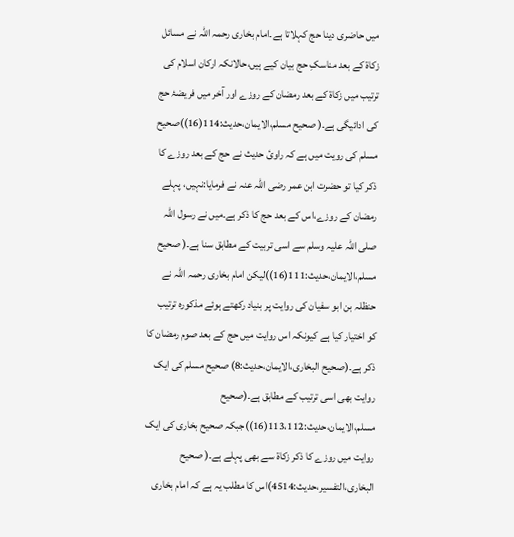میں حاضری دینا حج کہلاتا ہے۔امام بخاری رحمہ اللہ نے مسائل زکاۃ کے بعد مناسکِ حج بیان کیے ہیں،حالانکہ ارکان اسلام کی ترتیب میں زکاۃ کے بعد رمضان کے روزے اور آخر میں فریضۂ حج کی ادائیگی ہے۔( صحیح مسلم،الایمان،حدیث:114(16))صحیح مسلم کی رویت میں ہے کہ راوئ حدیث نے حج کے بعد روزے کا ذکر کیا تو حضرت ابن عمر رضی اللہ عنہ نے فرمایا:نہیں، پہلے رمضان کے روزے،اس کے بعد حج کا ذکر ہے۔میں نے رسول اللہ صلی اللہ علیہ وسلم سے اسی تربیت کے مطابق سنا ہے۔( صحیح مسلم،الایمان،حدیث:111(16))لیکن امام بخاری رحمہ اللہ نے حنظلہ بن ابو سفیان کی روایت پر بنیاد رکھتے ہوئے مذکورہ ترتیب کو اختیار کیا ہے کیونکہ اس روایت میں حج کے بعد صوم رمضان کا ذکر ہے۔(صحیح البخاری،الایمان،حدیث:8) صحیح مسلم کی ایک روایت بھی اسی ترتیب کے مطابق ہے۔(صحیح مسلم،الایمان،حدیث:113،112(16))جبکہ صحیح بخاری کی ایک روایت میں روزے کا ذکر زکاۃ سے بھی پہلے ہے۔( صحیح البخاری،التفسیر،حدیث:4514)اس کا مطلب یہ ہے کہ امام بخاری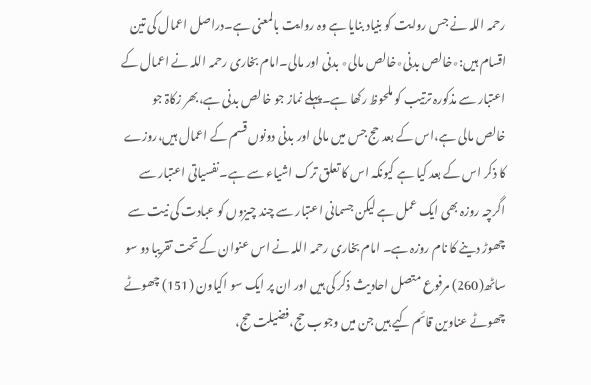رحمہ اللہ نے جس روایت کو بنیاد بنایا ہے وہ روایت بالمعنی ہے۔دراصل اعمال کی تین اقسام ہیں:٭خالص بدنی٭خالص مالی٭ بدنی اور مالی۔امام بخاری رحمہ اللہ نے اعمال کے اعتبار سے مذکورہ ترتیب کو ملحوظ رکھا ہے۔پہلے نماز جو خالص بدنی ہے،بھر زکاۃ جو خالص مالی ہے،اس کے بعد حج جس میں مالی اور بدنی دونوں قسم کے اعمال ہیں،روزے کا ذکر اس کے بعد کیا ہے کیونکہ اس کا تعلق ترک اشیاء سے ہے۔نفسیاتی اعتبار سے اگرچہ روزہ بھی ایک عمل ہے لیکن جسمانی اعتبار سے چند چیزوں کو عبادت کی نیت سے چھوڑ دینے کا نام روزہ ہے۔ امام بخاری رحمہ اللہ نے اس عنوان کے تحت تقریبا دو سو ساٹھ(260) مرفوع متصل احادیث ذکر کی ہیں اور ان پر ایک سو اکیاون (151) چھوٹے چھوٹے عناوین قائم کیے ہیں جن میں وجوب حج،فضیلت حج،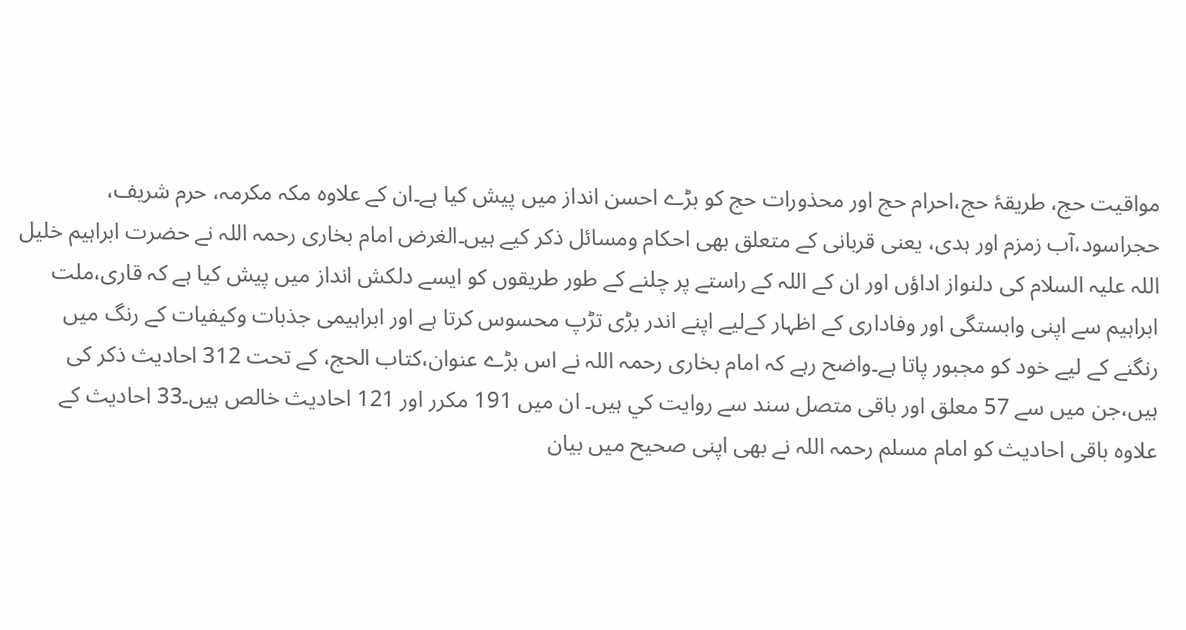مواقیت حج، طریقۂ حج،احرام حج اور محذورات حج کو بڑے احسن انداز میں پیش کیا ہے۔ان کے علاوہ مکہ مکرمہ، حرم شریف، حجراسود،آب زمزم اور ہدی، یعنی قربانی کے متعلق بھی احکام ومسائل ذکر کیے ہیں۔الغرض امام بخاری رحمہ اللہ نے حضرت ابراہیم خلیل اللہ علیہ السلام کی دلنواز اداؤں اور ان کے اللہ کے راستے پر چلنے کے طور طریقوں کو ایسے دلکش انداز میں پیش کیا ہے کہ قاری،ملت ابراہیم سے اپنی وابستگی اور وفاداری کے اظہار کےلیے اپنے اندر بڑی تڑپ محسوس کرتا ہے اور ابراہیمی جذبات وکیفیات کے رنگ میں رنگنے کے لیے خود کو مجبور پاتا ہے۔واضح رہے کہ امام بخاری رحمہ اللہ نے اس بڑے عنوان،کتاب الحج، کے تحت 312 احادیث ذکر کی ہیں،جن میں سے 57 معلق اور باقی متصل سند سے روايت كي ہيں۔ ان میں 191 مکرر اور 121 احادیث خالص ہیں۔33 احادیث کے علاوہ باقی احادیث کو امام مسلم رحمہ اللہ نے بھی اپنی صحیح میں بیان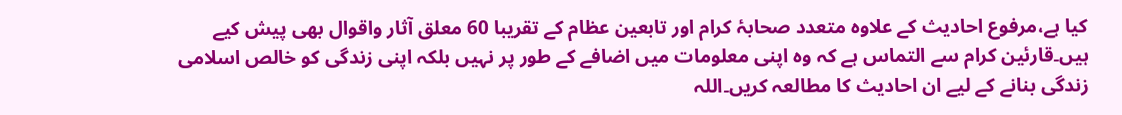کیا ہے،مرفوع احادیث کے علاوہ متعدد صحابۂ کرام اور تابعین عظام کے تقریبا 60 معلق آثار واقوال بھی پیش کیے ہیں۔قارئین کرام سے التماس ہے کہ وہ اپنی معلومات میں اضافے کے طور پر نہیں بلکہ اپنی زندگی کو خالص اسلامی زندگی بنانے کے لیے ان احادیث کا مطالعہ کریں۔اللہ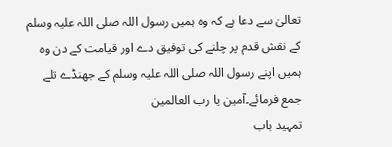تعالیٰ سے دعا ہے کہ وہ ہمیں رسول اللہ صلی اللہ علیہ وسلم کے نقش قدم پر چلنے کی توفیق دے اور قیامت کے دن وہ ہمیں اپنے رسول اللہ صلی اللہ علیہ وسلم کے جھنڈے تلے جمع فرمائے۔آمین یا رب العالمین
تمہید باب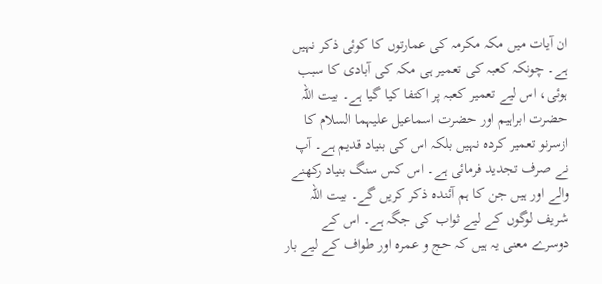ان آیات میں مکہ مکرمہ کی عمارتوں کا کوئی ذکر نہیں ہے۔ چونکہ کعبہ کی تعمیر ہی مکہ کی آبادی کا سبب ہوئی، اس لیے تعمیر کعبہ پر اکتفا کیا گیا ہے۔ بیت اللہ حضرت ابراہیم اور حضرت اسماعیل علیہما السلام کا ازسرنو تعمیر کردہ نہیں بلکہ اس کی بنیاد قدیم ہے۔ آپ نے صرف تجدید فرمائی ہے۔ اس کس سنگ بنیاد رکھنے والے اور ہیں جن کا ہم آئندہ ذکر کریں گے۔ بیت اللہ شریف لوگوں کے لیے ثواب کی جگہ ہے۔ اس کے دوسرے معنی یہ ہیں کہ حج و عمرہ اور طواف کے لیے بار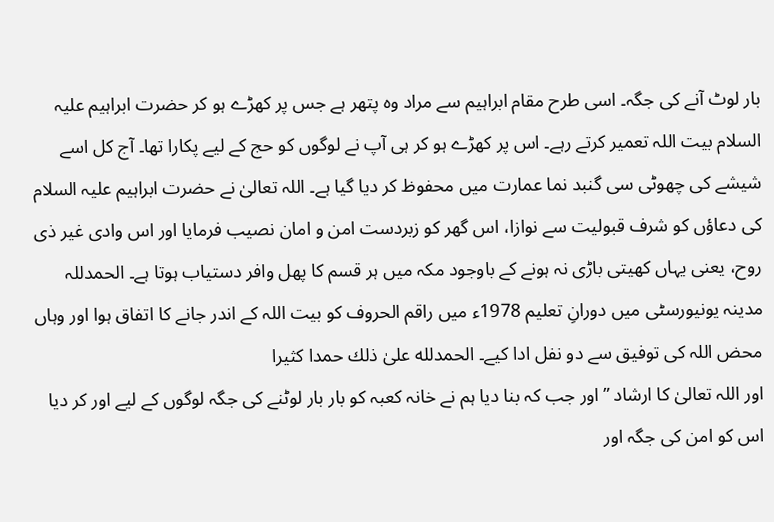بار لوٹ آنے کی جگہ۔ اسی طرح مقام ابراہیم سے مراد وہ پتھر ہے جس پر کھڑے ہو کر حضرت ابراہیم علیہ السلام بیت اللہ تعمیر کرتے رہے۔ اس پر کھڑے ہو کر ہی آپ نے لوگوں کو حج کے لیے پکارا تھا۔ آج کل اسے شیشے کی چھوٹی سی گنبد نما عمارت میں محفوظ کر دیا گیا ہے۔ اللہ تعالیٰ نے حضرت ابراہیم علیہ السلام کی دعاؤں کو شرف قبولیت سے نوازا، اس گھر کو زبردست امن و امان نصیب فرمایا اور اس وادی غیر ذی روح، یعنی یہاں کھیتی باڑی نہ ہونے کے باوجود مکہ میں ہر قسم کا پھل وافر دستیاب ہوتا ہے۔ الحمدللہ مدینہ یونیورسٹی میں دورانِ تعلیم 1978ء میں راقم الحروف کو بیت اللہ کے اندر جانے کا اتفاق ہوا اور وہاں محض اللہ کی توفیق سے دو نفل ادا کیے۔ الحمدلله علیٰ ذلك حمدا كثيرا
اور اللہ تعالیٰ کا ارشاد ”اور جب کہ بنا دیا ہم نے خانہ کعبہ کو بار بار لوٹنے کی جگہ لوگوں کے لیے اور کر دیا اس کو امن کی جگہ اور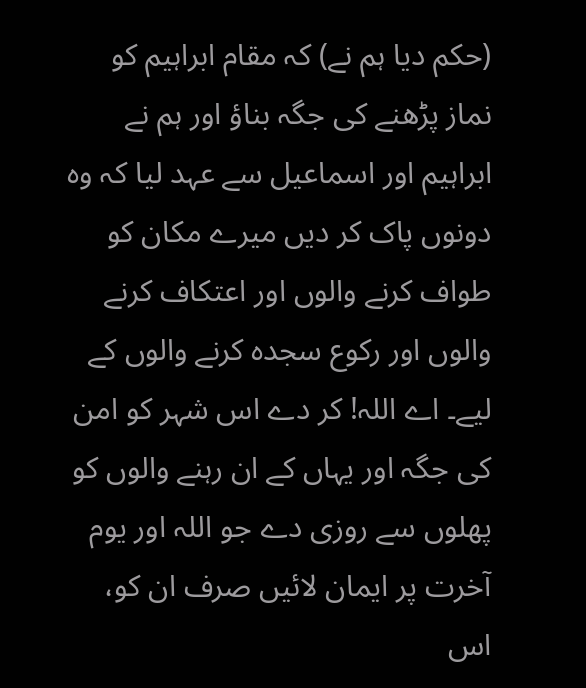(حکم دیا ہم نے) کہ مقام ابراہیم کو نماز پڑھنے کی جگہ بناؤ اور ہم نے ابراہیم اور اسماعیل سے عہد لیا کہ وہ دونوں پاک کر دیں میرے مکان کو طواف کرنے والوں اور اعتکاف کرنے والوں اور رکوع سجدہ کرنے والوں کے لیے۔ اے اللہ! کر دے اس شہر کو امن کی جگہ اور یہاں کے ان رہنے والوں کو پھلوں سے روزی دے جو اللہ اور یوم آخرت پر ایمان لائیں صرف ان کو، اس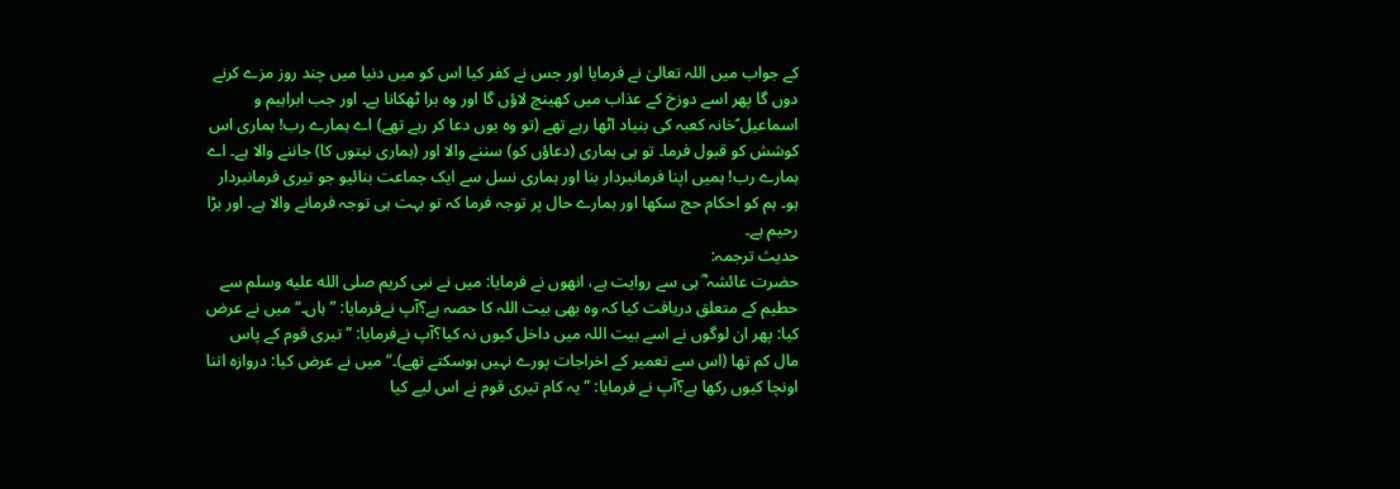کے جواب میں اللہ تعالیٰ نے فرمایا اور جس نے کفر کیا اس کو میں دنیا میں چند روز مزے کرنے دوں گا پھر اسے دوزخ کے عذاب میں کھینچ لاؤں گا اور وہ برا ٹھکانا ہے۔ اور جب ابراہیم و اسماعیل ؑخانہ کعبہ کی بنیاد اٹھا رہے تھے (تو وہ یوں دعا کر رہے تھے) اے ہمارے رب! ہماری اس کوشش کو قبول فرما۔ تو ہی ہماری (دعاؤں کو) سننے والا اور (ہماری نیتوں کا) جاننے والا ہے۔ اے ہمارے رب! ہمیں اپنا فرمانبردار بنا اور ہماری نسل سے ایک جماعت بنائیو جو تیری فرمانبردار ہو۔ ہم کو احکام حج سکھا اور ہمارے حال پر توجہ فرما کہ تو بہت ہی توجہ فرمانے والا ہے۔ اور بڑا رحیم ہے۔
حدیث ترجمہ:
حضرت عائشہ ؓ ہی سے روایت ہے، انھوں نے فرمایا: میں نے نبی کریم صلى الله عليه وسلم سے حطیم کے متعلق دریافت کیا کہ وہ بھی بیت اللہ کا حصہ ہے؟آپ نےفرمایا: ’’ہاں۔‘‘ میں نے عرض کیا: پھر ان لوگوں نے اسے بیت اللہ میں داخل کیوں نہ کیا؟آپ نےفرمایا: ’’تیری قوم کے پاس مال کم تھا (اس سے تعمیر کے اخراجات پورے نہیں ہوسکتے تھے)۔‘‘ میں نے عرض کیا: دروازہ اتنا اونچا کیوں رکھا ہے؟آپ نے فرمایا: ’’یہ کام تیری قوم نے اس لیے کیا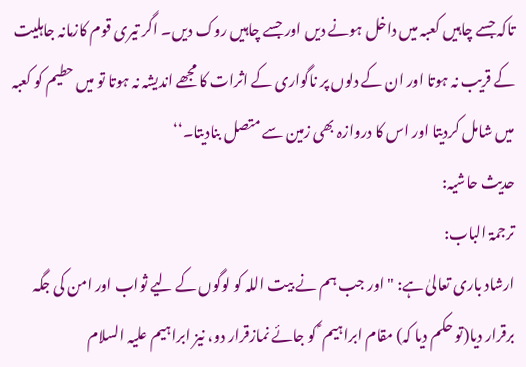تاکہ جسے چاہیں کعبہ میں داخل ہونے دیں اور جسے چاہیں روک دیں۔ اگر تیری قوم کازمانہ جاہلیت کے قریب نہ ہوتا اور ان کے دلوں پر ناگواری کے اثرات کا مجھے اندیشہ نہ ہوتا تو میں حطیم کو کعبہ میں شامل کردیتا اور اس کا دروازہ بھی زمین سے متصل بنادیتا۔‘‘
حدیث حاشیہ:
ترجمۃ الباب:
ارشاد باری تعالیٰ ہے: "اور جب ہم نے بیت اللہ کو لوگوں کے لیے ثواب اور امن کی جگہ برقرار دیا(تو حکم دیا کہ) مقام ابراہیم ؑ کو جائے نمازقرار دو، نیز ابراہیم علیہ السلام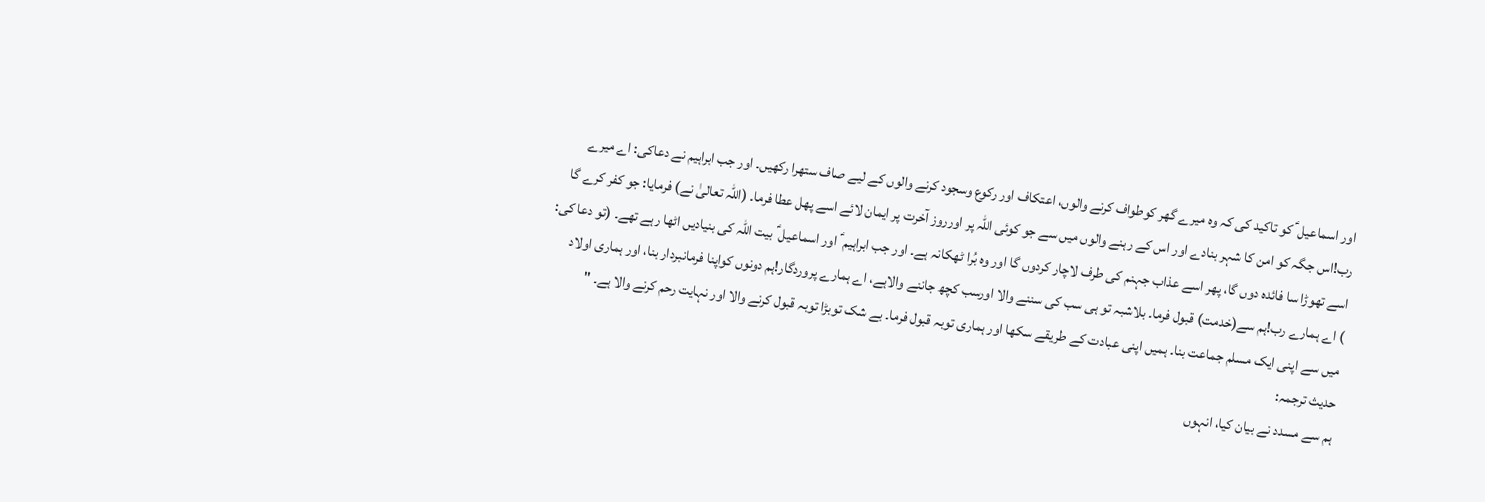اور اسماعیل ؑ کو تاکید کی کہ وہ میرے گھر کوطواف کرنے والوں، اعتکاف اور رکوع وسجود کرنے والوں کے لیے صاف ستھرا رکھیں۔ اور جب ابراہیم نے دعاکی: اے میرے رب!اس جگہ کو امن کا شہر بنادے اور اس کے رہنے والوں میں سے جو کوئی اللہ پر اورروز آخرت پر ایمان لائے اسے پھل عطا فرما۔ (اللہ تعالیٰ نے) فرمایا: جو کفر کرے گا اسے تھوڑا سا فائدہ دوں گا، پھر اسے عذاب جہنم کی طرف لاچار کردوں گا اور وہ بُرا ٹھکانہ ہے۔ اور جب ابراہیم ؑ اور اسماعیل ؑ بیت اللہ کی بنیادیں اٹھا رہے تھے۔ (تو دعا کی: ) اے ہمارے رب!ہم سے(خدمت) قبول فرما۔ بلاشبہ تو ہی سب کی سننے والا اورسب کچھ جاننے والاہے، اے ہمارے پروردگار!ہم دونوں کواپنا فرمانبردار بنا، اور ہماری اولاد میں سے اپنی ایک مسلم جماعت بنا۔ ہمیں اپنی عبادت کے طریقے سکھا اور ہماری توبہ قبول فرما۔ بے شک توبڑا توبہ قبول کرنے والا اور نہایت رحم کرنے والا ہے۔ "
حدیث ترجمہ:
ہم سے مسدد نے بیان کیا، انہوں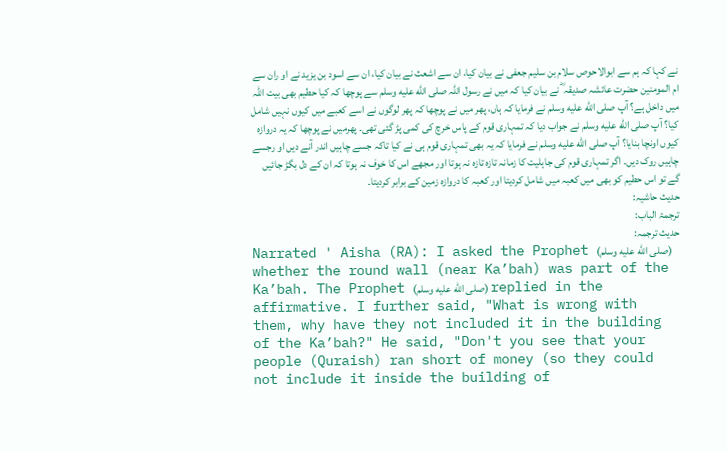نے کہا کہ ہم سے ابوالاحوص سلام بن سلیم جعفی نے بیان کیا، ان سے اشعث نے بیان کیا، ان سے اسود بن یزید نے او ران سے ام المومنین حضرت عائشہ صدیقہ ؓ نے بیان کیا کہ میں نے رسول اللہ صلى الله عليه وسلم سے پوچھا کہ کیا حطیم بھی بیت اللہ میں داخل ہے؟ آپ صلى الله عليه وسلم نے فرمایا کہ ہاں، پھر میں نے پوچھا کہ پھر لوگوں نے اسے کعبے میں کیوں نہیں شامل کیا؟ آپ صلى الله عليه وسلم نے جواب دیا کہ تمہاری قوم کے پاس خرچ کی کمی پڑ گئی تھی۔ پھرمیں نے پوچھا کہ یہ دروازہ کیوں اونچا بنایا؟ آپ صلى الله عليه وسلم نے فرمایا کہ یہ بھی تمہاری قوم ہی نے کیا تاکہ جسے چاہیں اندر آنے دیں او رجسے چاہیں روک دیں۔ اگر تمہاری قوم کی جاہلیت کا زمانہ تازہ تازہ نہ ہوتا اور مجھے اس کا خوف نہ ہوتا کہ ان کے دل بگڑ جائیں گے تو اس حطیم کو بھی میں کعبہ میں شامل کردیتا اور کعبہ کا دروازہ زمین کے برابر کردیتا۔
حدیث حاشیہ:
ترجمۃ الباب:
حدیث ترجمہ:
Narrated ' Aisha (RA): I asked the Prophet (صلى الله عليه وسلم) whether the round wall (near Ka’bah) was part of the Ka’bah. The Prophet (صلى الله عليه وسلم) replied in the affirmative. I further said, "What is wrong with them, why have they not included it in the building of the Ka’bah?" He said, "Don't you see that your people (Quraish) ran short of money (so they could not include it inside the building of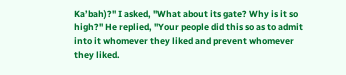Ka’bah)?" I asked, "What about its gate? Why is it so high?" He replied, "Your people did this so as to admit into it whomever they liked and prevent whomever they liked.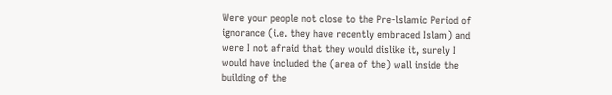Were your people not close to the Pre-lslamic Period of ignorance (i.e. they have recently embraced Islam) and were I not afraid that they would dislike it, surely I would have included the (area of the) wall inside the building of the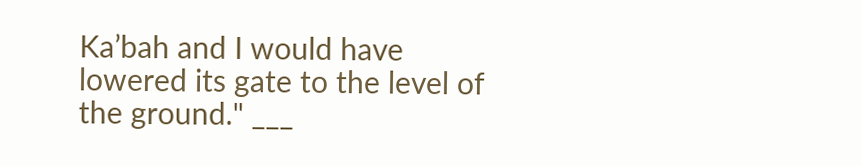Ka’bah and I would have lowered its gate to the level of the ground." ___